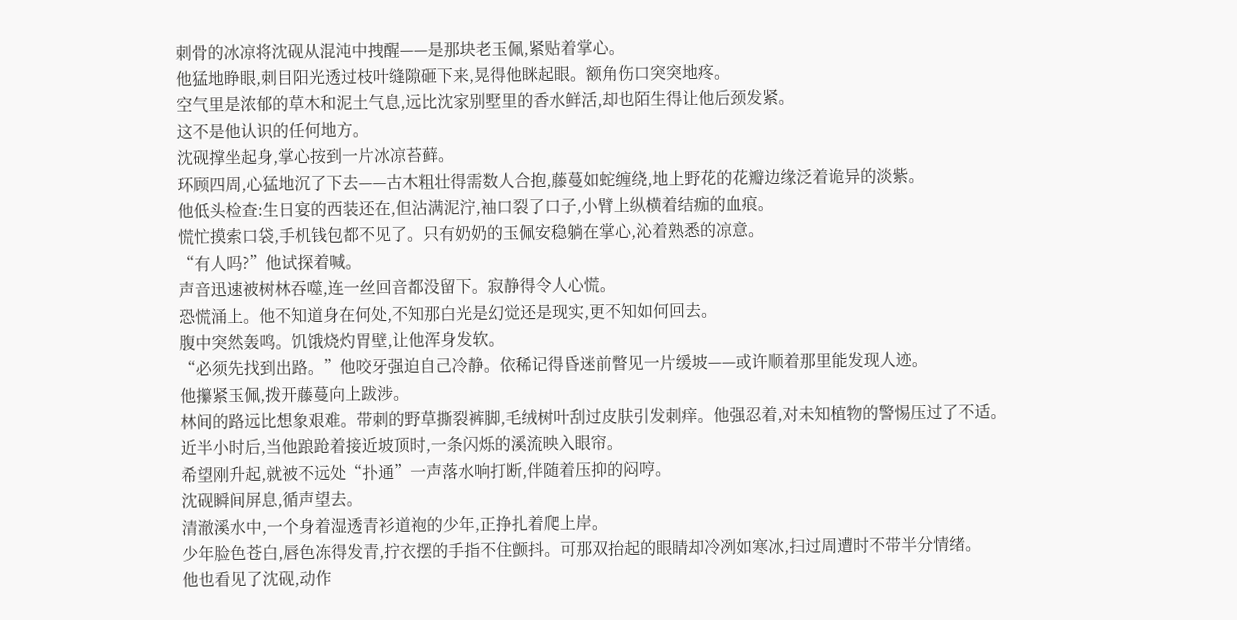刺骨的冰凉将沈砚从混沌中拽醒——是那块老玉佩,紧贴着掌心。
他猛地睁眼,刺目阳光透过枝叶缝隙砸下来,晃得他眯起眼。额角伤口突突地疼。
空气里是浓郁的草木和泥土气息,远比沈家别墅里的香水鲜活,却也陌生得让他后颈发紧。
这不是他认识的任何地方。
沈砚撑坐起身,掌心按到一片冰凉苔藓。
环顾四周,心猛地沉了下去——古木粗壮得需数人合抱,藤蔓如蛇缠绕,地上野花的花瓣边缘泛着诡异的淡紫。
他低头检查:生日宴的西装还在,但沾满泥泞,袖口裂了口子,小臂上纵横着结痂的血痕。
慌忙摸索口袋,手机钱包都不见了。只有奶奶的玉佩安稳躺在掌心,沁着熟悉的凉意。
“有人吗?”他试探着喊。
声音迅速被树林吞噬,连一丝回音都没留下。寂静得令人心慌。
恐慌涌上。他不知道身在何处,不知那白光是幻觉还是现实,更不知如何回去。
腹中突然轰鸣。饥饿烧灼胃壁,让他浑身发软。
“必须先找到出路。”他咬牙强迫自己冷静。依稀记得昏迷前瞥见一片缓坡——或许顺着那里能发现人迹。
他攥紧玉佩,拨开藤蔓向上跋涉。
林间的路远比想象艰难。带刺的野草撕裂裤脚,毛绒树叶刮过皮肤引发刺痒。他强忍着,对未知植物的警惕压过了不适。
近半小时后,当他踉跄着接近坡顶时,一条闪烁的溪流映入眼帘。
希望刚升起,就被不远处“扑通”一声落水响打断,伴随着压抑的闷哼。
沈砚瞬间屏息,循声望去。
清澈溪水中,一个身着湿透青衫道袍的少年,正挣扎着爬上岸。
少年脸色苍白,唇色冻得发青,拧衣摆的手指不住颤抖。可那双抬起的眼睛却冷冽如寒冰,扫过周遭时不带半分情绪。
他也看见了沈砚,动作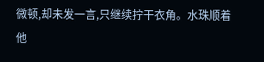微顿,却未发一言,只继续拧干衣角。水珠顺着他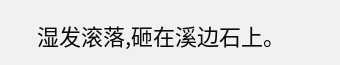湿发滚落,砸在溪边石上。